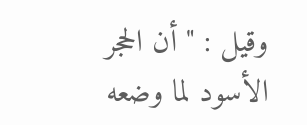وقيل : " أن الحجر الأسود لما وضعه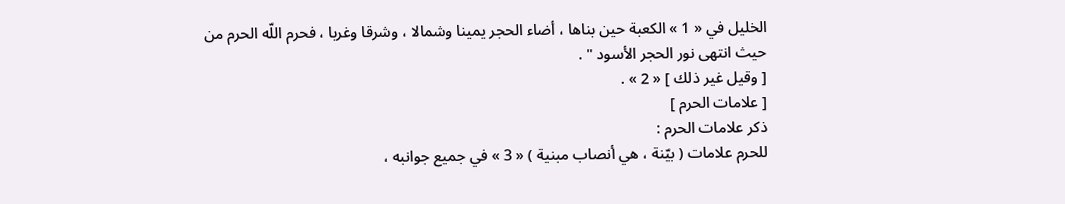الخليل في « 1 » الكعبة حين بناها ، أضاء الحجر يمينا وشمالا ، وشرقا وغربا ، فحرم اللّه الحرم من حيث انتهى نور الحجر الأسود " .
[ وقيل غير ذلك ] « 2 » .
[ علامات الحرم ]
ذكر علامات الحرم :
للحرم علامات ( بيّنة ، هي أنصاب مبنية ) « 3 » في جميع جوانبه ،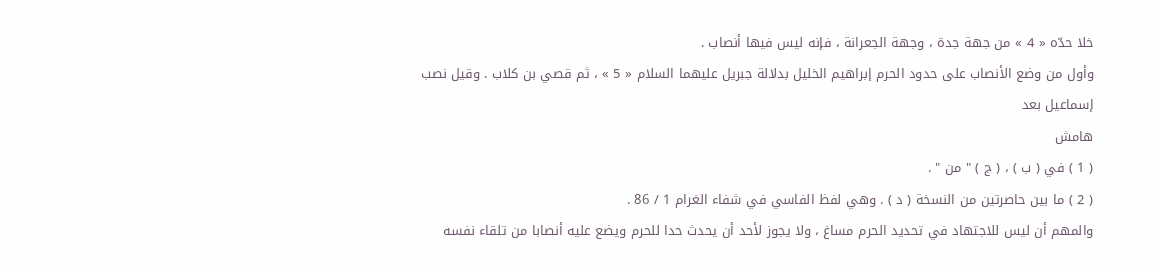خلا حدّه « 4 » من جهة جدة ، وجهة الجعرانة ، فإنه ليس فيها أنصاب .
وأول من وضع الأنصاب على حدود الحرم إبراهيم الخليل بدلالة جبريل عليهما السلام « 5 » ، ثم قصي بن كلاب . وقيل نصب إسماعيل بعد
هامش
( 1 ) في ( ب ) ، ( ج ) " من " .
( 2 ) ما بين حاصرتين من النسخة ( د ) . وهي لفظ الفاسي في شفاء الغرام 1 / 86 .
والمهم أن ليس للاجتهاد في تحديد الحرم مساغ ، ولا يجوز لأحد أن يحدث حدا للحرم ويضع عليه أنصابا من تلقاء نفسه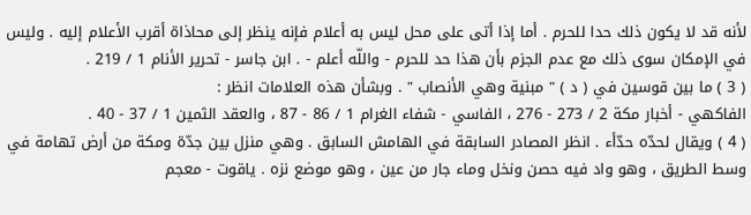لأنه قد لا يكون ذلك حدا للحرم . أما إذا أتى على محل ليس به أعلام فإنه ينظر إلى محاذاة أقرب الأعلام إليه . وليس في الإمكان سوى ذلك مع عدم الجزم بأن هذا حد للحرم - واللّه أعلم - . ابن جاسر - تحرير الأنام 1 / 219 .
( 3 ) ما بين قوسين في ( د ) " مبنية وهي الأنصاب " . وبشأن هذه العلامات انظر :
الفاكهي - أخبار مكة 2 / 273 - 276 ، الفاسي - شفاء الغرام 1 / 86 - 87 ، والعقد الثمين 1 / 37 - 40 .
( 4 ) ويقال لحدّه حدّأء . انظر المصادر السابقة في الهامش السابق . وهي منزل بين جدّة ومكة من أرض تهامة في وسط الطريق ، وهو واد فيه حصن ونخل وماء جار من عين ، وهو موضع نزه . ياقوت - معجم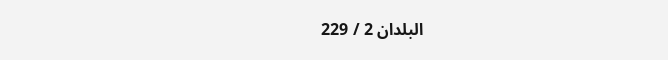البلدان 2 / 229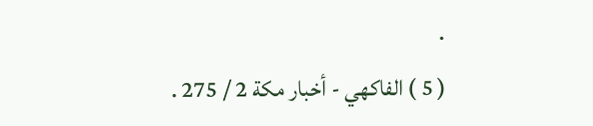.
( 5 ) الفاكهي - أخبار مكة 2 / 275 .